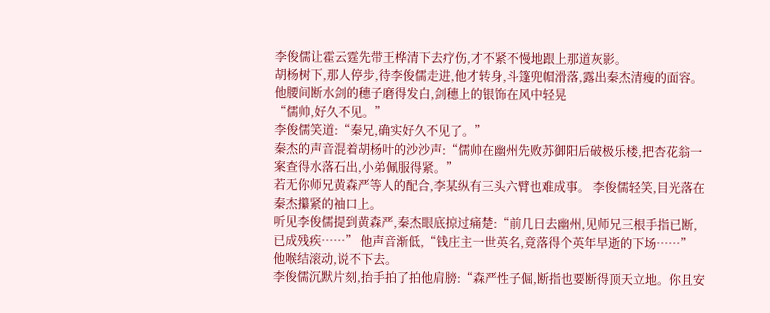李俊儒让霍云霆先带王桦清下去疗伤,才不紧不慢地跟上那道灰影。
胡杨树下,那人停步,待李俊儒走进,他才转身,斗篷兜帽滑落,露出秦杰清瘦的面容。他腰间断水剑的穗子磨得发白,剑穗上的银饰在风中轻晃
“儒帅,好久不见。”
李俊儒笑道:“秦兄,确实好久不见了。”
秦杰的声音混着胡杨叶的沙沙声:“儒帅在幽州先败苏御阳后破极乐楼,把杏花翁一案查得水落石出,小弟佩服得紧。”
若无你师兄黄森严等人的配合,李某纵有三头六臂也难成事。 李俊儒轻笑,目光落在秦杰攥紧的袖口上。
听见李俊儒提到黄森严,秦杰眼底掠过痛楚:“前几日去幽州,见师兄三根手指已断,已成残疾……” 他声音渐低,“钱庄主一世英名,竟落得个英年早逝的下场……”
他喉结滚动,说不下去。
李俊儒沉默片刻,抬手拍了拍他肩膀:“森严性子倔,断指也要断得顶天立地。你且安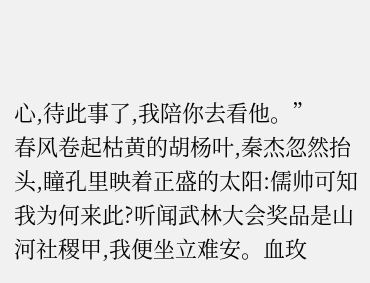心,待此事了,我陪你去看他。”
春风卷起枯黄的胡杨叶,秦杰忽然抬头,瞳孔里映着正盛的太阳:儒帅可知我为何来此?听闻武林大会奖品是山河社稷甲,我便坐立难安。血玫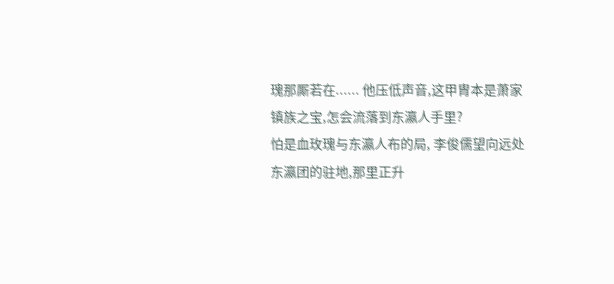瑰那厮若在...... 他压低声音,这甲胄本是萧家镇族之宝,怎会流落到东瀛人手里?
怕是血玫瑰与东瀛人布的局, 李俊儒望向远处东瀛团的驻地,那里正升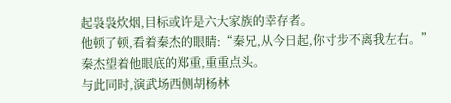起袅袅炊烟,目标或许是六大家族的幸存者。
他顿了顿,看着秦杰的眼睛:“秦兄,从今日起,你寸步不离我左右。”
秦杰望着他眼底的郑重,重重点头。
与此同时,演武场西侧胡杨林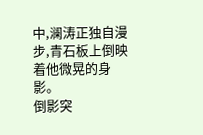中,澜涛正独自漫步,青石板上倒映着他微晃的身影。
倒影突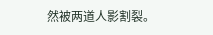然被两道人影割裂。